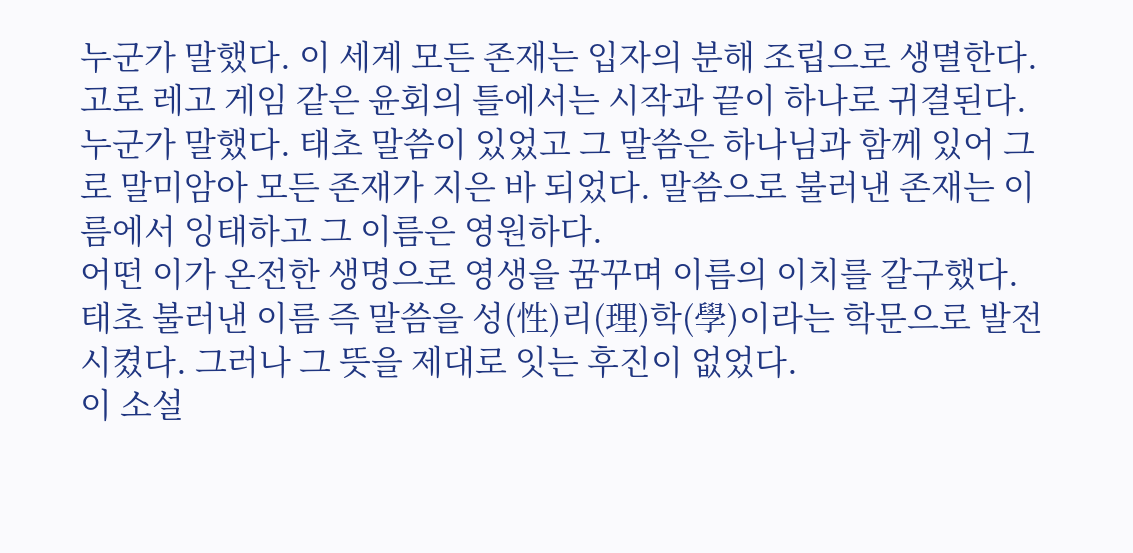누군가 말했다. 이 세계 모든 존재는 입자의 분해 조립으로 생멸한다. 고로 레고 게임 같은 윤회의 틀에서는 시작과 끝이 하나로 귀결된다.
누군가 말했다. 태초 말씀이 있었고 그 말씀은 하나님과 함께 있어 그로 말미암아 모든 존재가 지은 바 되었다. 말씀으로 불러낸 존재는 이름에서 잉태하고 그 이름은 영원하다.
어떤 이가 온전한 생명으로 영생을 꿈꾸며 이름의 이치를 갈구했다. 태초 불러낸 이름 즉 말씀을 성(性)리(理)학(學)이라는 학문으로 발전시켰다. 그러나 그 뜻을 제대로 잇는 후진이 없었다.
이 소설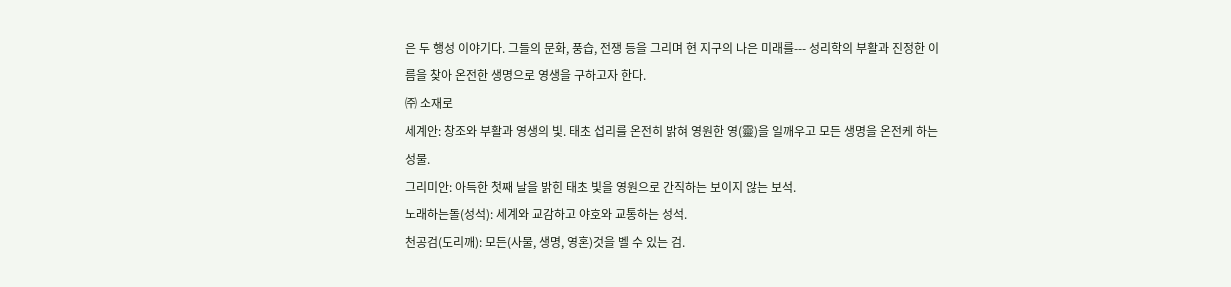은 두 행성 이야기다. 그들의 문화, 풍습, 전쟁 등을 그리며 현 지구의 나은 미래를--- 성리학의 부활과 진정한 이름을 찾아 온전한 생명으로 영생을 구하고자 한다.
㈜ 소재로
세계안: 창조와 부활과 영생의 빛. 태초 섭리를 온전히 밝혀 영원한 영(靈)을 일깨우고 모든 생명을 온전케 하는 성물.
그리미안: 아득한 첫째 날을 밝힌 태초 빛을 영원으로 간직하는 보이지 않는 보석.
노래하는돌(성석): 세계와 교감하고 야호와 교통하는 성석.
천공검(도리깨): 모든(사물, 생명, 영혼)것을 벨 수 있는 검.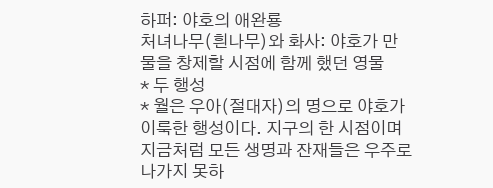하퍼: 야호의 애완룡
처녀나무(흰나무)와 화사: 야호가 만물을 창제할 시점에 함께 했던 영물
* 두 행성
* 월은 우아(절대자)의 명으로 야호가 이룩한 행성이다. 지구의 한 시점이며 지금처럼 모든 생명과 잔재들은 우주로 나가지 못하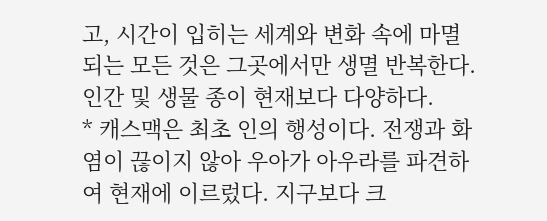고, 시간이 입히는 세계와 변화 속에 마멸되는 모든 것은 그곳에서만 생멸 반복한다. 인간 및 생물 종이 현재보다 다양하다.
* 캐스맥은 최초 인의 행성이다. 전쟁과 화염이 끊이지 않아 우아가 아우라를 파견하여 현재에 이르렀다. 지구보다 크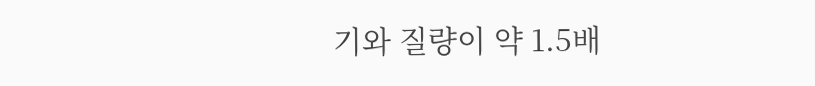기와 질량이 약 1.5배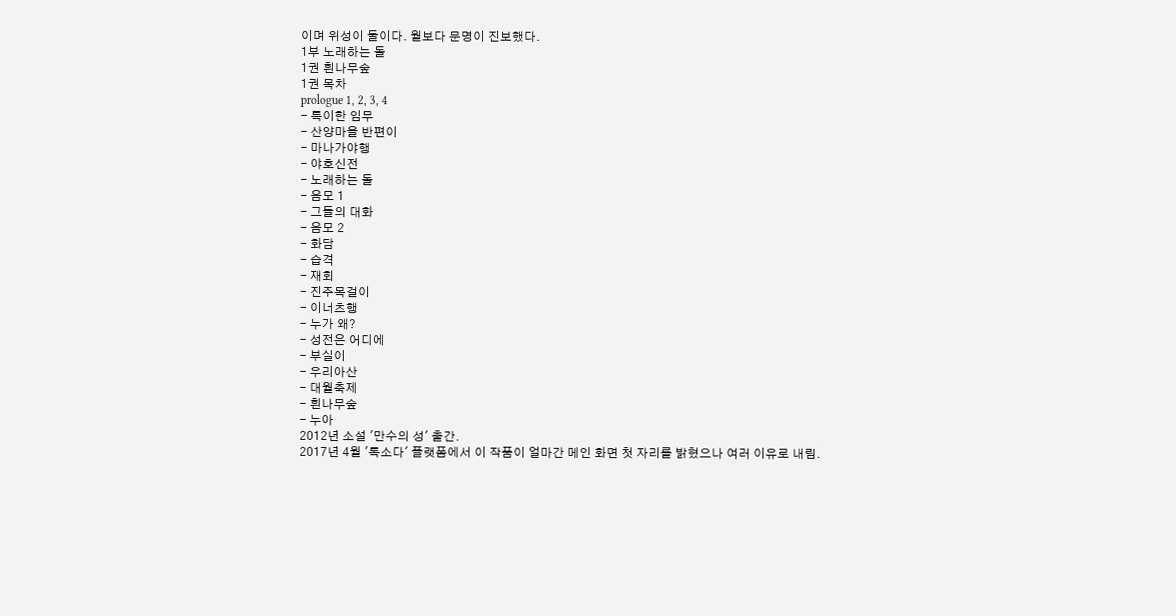이며 위성이 둘이다. 월보다 문명이 진보했다.
1부 노래하는 돌
1권 흰나무숲
1권 목차
prologue 1, 2, 3, 4
- 특이한 임무
- 산양마을 반편이
- 마나가야행
- 야호신전
- 노래하는 돌
- 음모 1
- 그들의 대화
- 음모 2
- 화담
- 습격
- 재회
- 진주목걸이
- 이너츠행
- 누가 왜?
- 성전은 어디에
- 부실이
- 우리아산
- 대월축제
- 흰나무숲
- 누아
2012년 소설 '만수의 성' 출간.
2017년 4월 '톡소다' 플랫폼에서 이 작품이 얼마간 메인 화면 첫 자리를 밝혔으나 여러 이유로 내림.